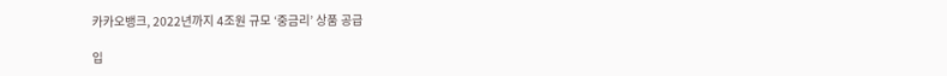카카오뱅크, 2022년까지 4조원 규모 ‘중금리’ 상품 공급

입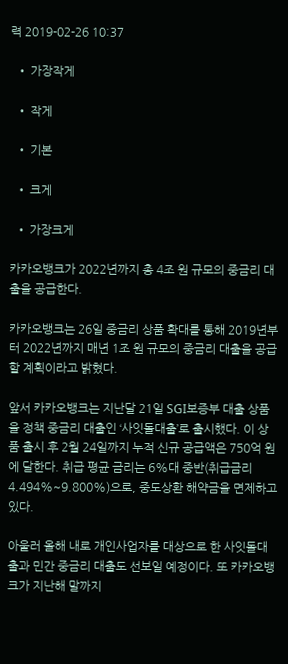력 2019-02-26 10:37

  • 가장작게

  • 작게

  • 기본

  • 크게

  • 가장크게

카카오뱅크가 2022년까지 총 4조 원 규모의 중금리 대출을 공급한다.

카카오뱅크는 26일 중금리 상품 확대를 통해 2019년부터 2022년까지 매년 1조 원 규모의 중금리 대출을 공급할 계획이라고 밝혔다.

앞서 카카오뱅크는 지난달 21일 SGI보증부 대출 상품을 정책 중금리 대출인 ‘사잇돌대출’로 출시했다. 이 상품 출시 후 2월 24일까지 누적 신규 공급액은 750억 원에 달한다. 취급 평균 금리는 6%대 중반(취급금리 4.494%~9.800%)으로, 중도상환 해약금을 면제하고 있다.

아울러 올해 내로 개인사업자를 대상으로 한 사잇돌대출과 민간 중금리 대출도 선보일 예정이다. 또 카카오뱅크가 지난해 말까지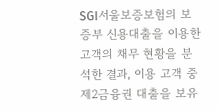SGI서울보증보험의 보증부 신용대출을 이용한 고객의 채무 현황을 분석한 결과, 이용 고객 중 제2금융권 대출을 보유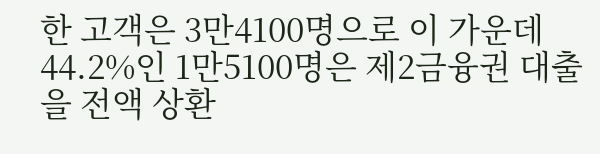한 고객은 3만4100명으로 이 가운데 44.2%인 1만5100명은 제2금융권 대출을 전액 상환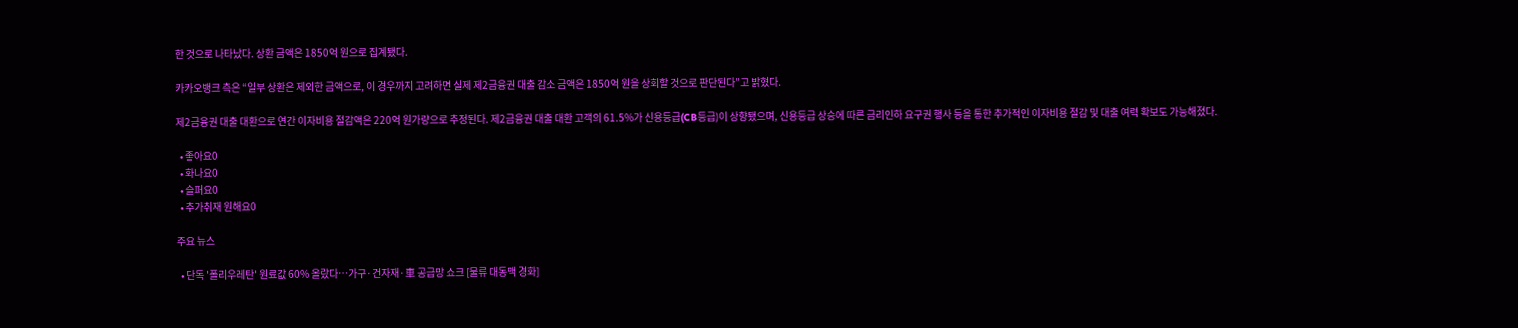한 것으로 나타났다. 상환 금액은 1850억 원으로 집계됐다.

카카오뱅크 측은 “일부 상환은 제외한 금액으로, 이 경우까지 고려하면 실제 제2금융권 대출 감소 금액은 1850억 원을 상회할 것으로 판단된다”고 밝혔다.

제2금융권 대출 대환으로 연간 이자비용 절감액은 220억 원가량으로 추정된다. 제2금융권 대출 대환 고객의 61.5%가 신용등급(CB등급)이 상향됐으며, 신용등급 상승에 따른 금리인하 요구권 행사 등을 통한 추가적인 이자비용 절감 및 대출 여력 확보도 가능해졌다.

  • 좋아요0
  • 화나요0
  • 슬퍼요0
  • 추가취재 원해요0

주요 뉴스

  • 단독 '폴리우레탄' 원료값 60% 올랐다…가구·건자재·車 공급망 쇼크 [물류 대동맥 경화]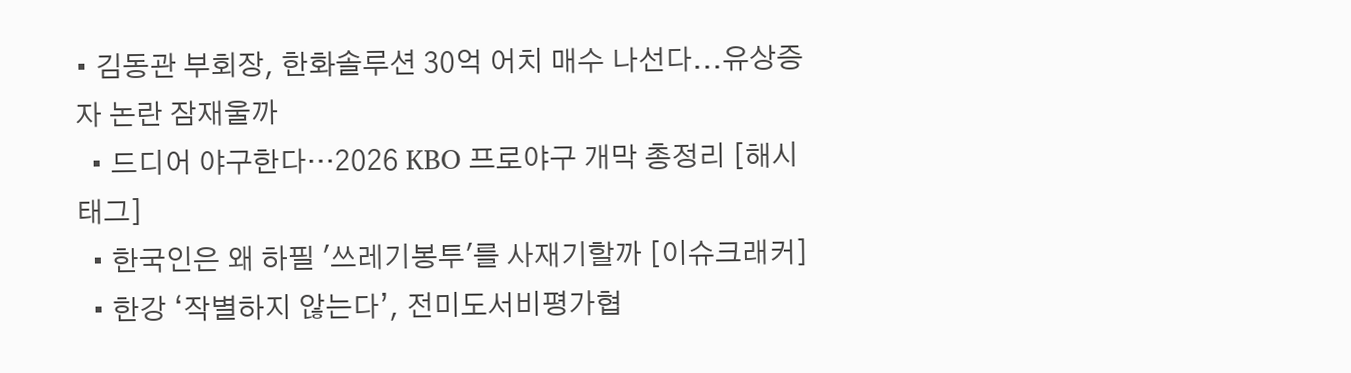• 김동관 부회장, 한화솔루션 30억 어치 매수 나선다...유상증자 논란 잠재울까
  • 드디어 야구한다…2026 KBO 프로야구 개막 총정리 [해시태그]
  • 한국인은 왜 하필 '쓰레기봉투'를 사재기할까 [이슈크래커]
  • 한강 ‘작별하지 않는다’, 전미도서비평가협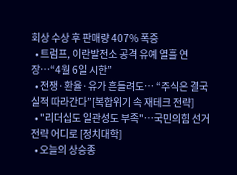회상 수상 후 판매량 407% 폭증
  • 트럼프, 이란발전소 공격 유예 열흘 연장…“4월 6일 시한”
  • 전쟁·환율·유가 흔들려도… “주식은 결국 실적 따라간다”[복합위기 속 재테크 전략]
  • "리더십도 일관성도 부족"…국민의힘 선거 전략 어디로 [정치대학]
  • 오늘의 상승종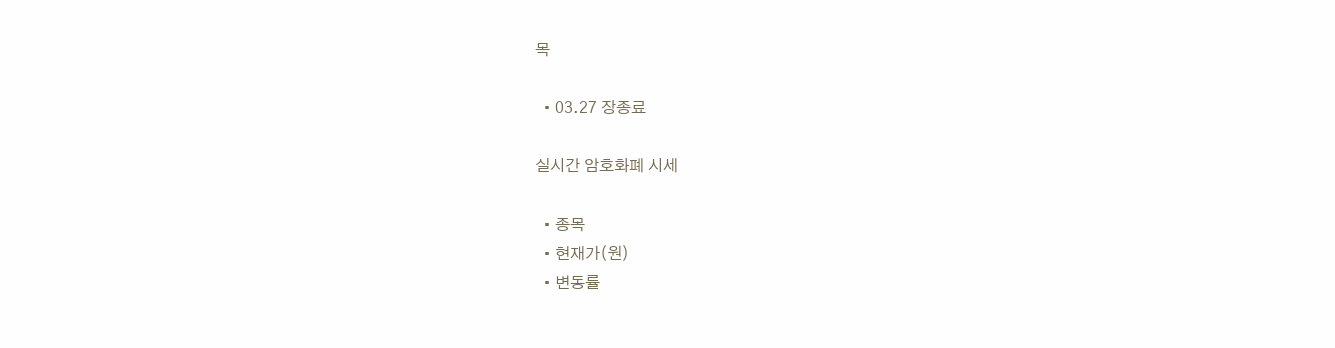목

  • 03.27 장종료

실시간 암호화폐 시세

  • 종목
  • 현재가(원)
  • 변동률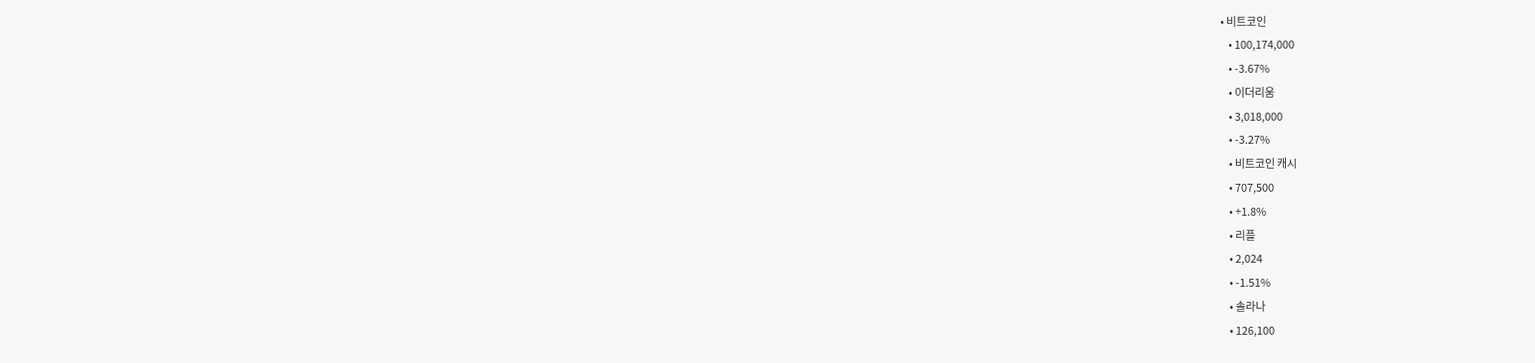• 비트코인
    • 100,174,000
    • -3.67%
    • 이더리움
    • 3,018,000
    • -3.27%
    • 비트코인 캐시
    • 707,500
    • +1.8%
    • 리플
    • 2,024
    • -1.51%
    • 솔라나
    • 126,100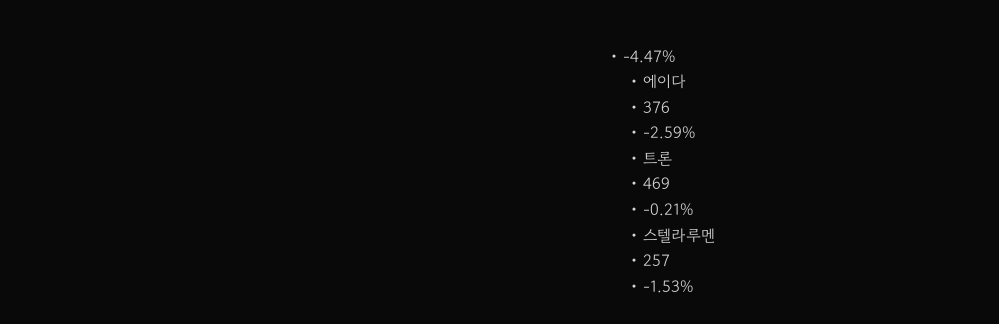• -4.47%
    • 에이다
    • 376
    • -2.59%
    • 트론
    • 469
    • -0.21%
    • 스텔라루멘
    • 257
    • -1.53%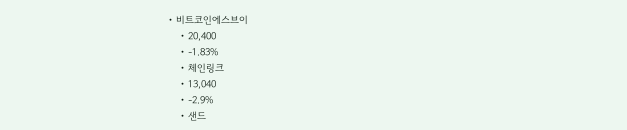• 비트코인에스브이
    • 20,400
    • -1.83%
    • 체인링크
    • 13,040
    • -2.9%
    • 샌드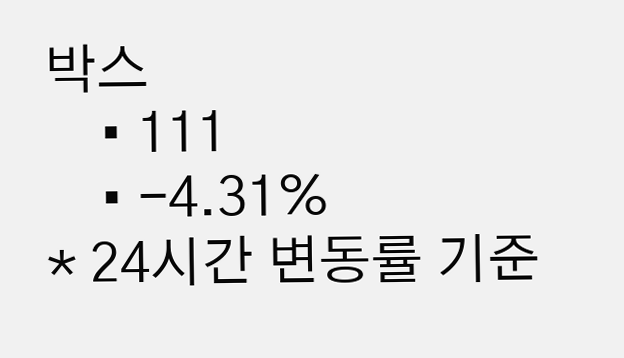박스
    • 111
    • -4.31%
* 24시간 변동률 기준